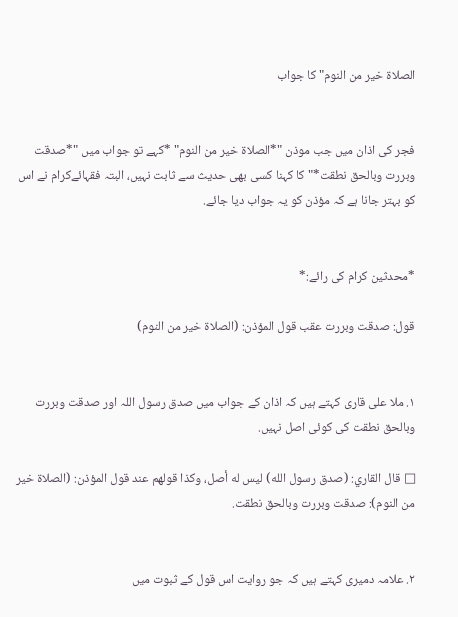الصلاۃ خیر من النوم" کا جواب


فجر کی اذان میں جب موذن "*الصلاة خير من النوم" *کہے تو جواب میں "*صدقت وبررت وبالحق نطقت*" کا کہنا کسی بھی حدیث سے ثابت نہیں، البتہ فقہائےکرام نے اس کو بہتر جانا ہے کہ مؤذن کو یہ جواب دیا جائے.


*محدثین کرام کی رائے:*

قول: صدقت وبررت عقب قول المؤذن: (الصلاة خير من النوم)


١. ملا علی قاری کہتے ہیں کہ اذان کے جواب میں صدق رسول اللہ اور صدقت وبررت وبالحق نطقت کی کوئی اصل نہیں.

□ قال القاري: (صدق رسول الله) ليس له أصل، وكذا قولهم عند قول المؤذن: (الصلاة خير من النوم): صدقت وبررت وبالحق نطقت.


٢. علامہ دمیری کہتے ہیں کہ جو روایت اس قول کے ثبوت میں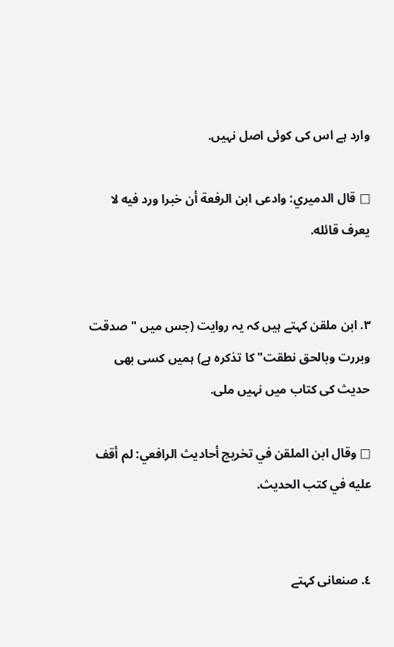وارد ہے اس کی کوئی اصل نہیں.

□ قال الدميري: وادعى ابن الرفعة أن خبرا ورد فيه لا يعرف قائله.


٣. ابن ملقن کہتے ہیں کہ یہ روایت (جس میں "صدقت وبررت وبالحق نطقت" کا تذکرہ ہے) ہمیں کسی بھی حدیث کی کتاب میں نہیں ملی.

□ وقال ابن الملقن في تخريج أحاديث الرافعي: لم أقف عليه في كتب الحديث.


٤. صنعانی کہتے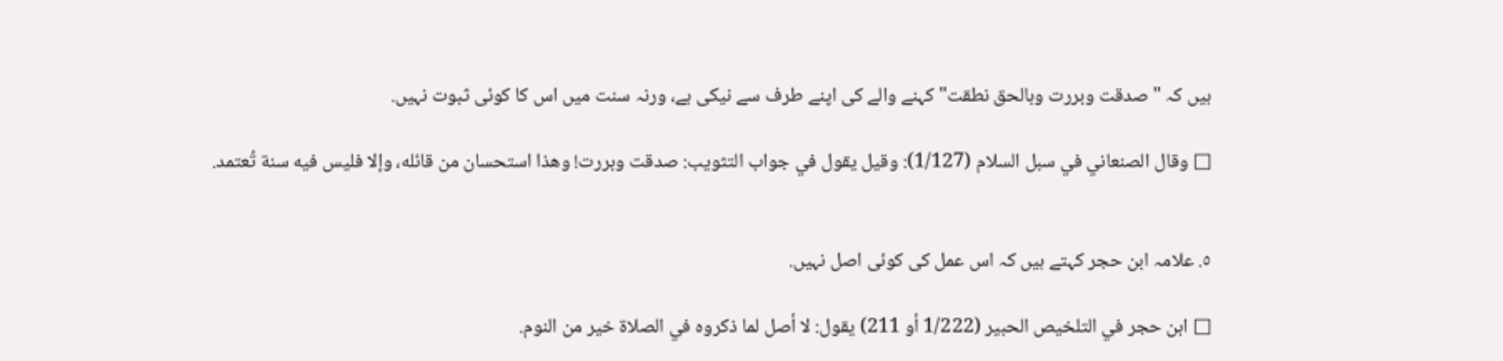ہیں کہ "صدقت وبررت وبالحق نطقت" کہنے والے کی اپنے طرف سے نیکی ہے، ورنہ سنت میں اس کا کوئی ثبوت نہیں.

□ وقال الصنعاني في سبل السلام (1/127): وقيل يقول في جواب التثويب: صدقت وبررت! وهذا استحسان من قائله، وإلا فليس فيه سنة تُعتمد.


٥. علامہ ابن حجر کہتے ہیں کہ اس عمل کی کوئی اصل نہیں.

□ ابن حجر في التلخيص الحبير (1/222 أو 211) يقول: لا أصل لما ذكروه في الصلاة خير من النوم.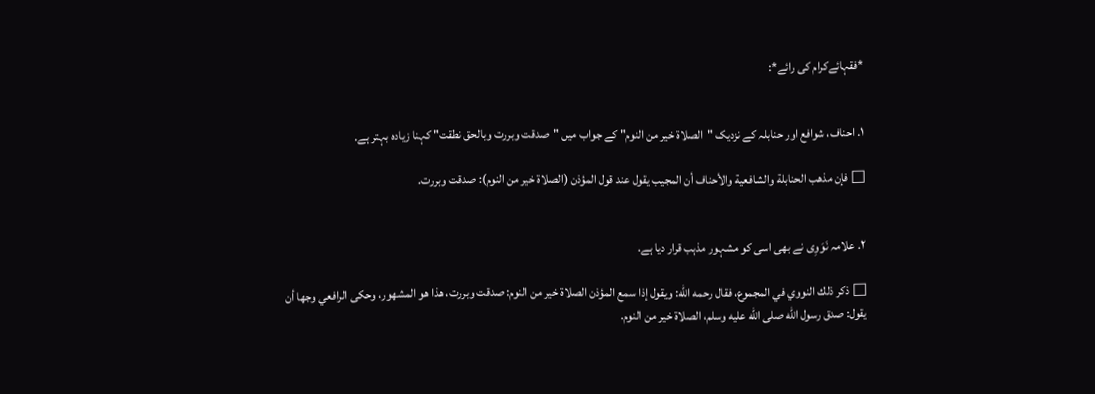*فقہائےکرام کی رائے*:


١. احناف، شوافع اور حنابلہ کے نزدیک "الصلاۃ خیر من النوم" کے جواب میں "صدقت وبررت وبالحق نطقت" کہنا زیادہ بہتر ہے.

□ فإن مذهب الحنابلة والشافعية والأحناف أن المجيب يقول عند قول المؤذن (الصلاة خير من النوم): صدقت وبررت.


٢. علامہ نَوَوِی نے بھی اسی کو مشہور مذہب قرار دیا ہے.

□ ذكر ذلك النووي في المجموع، فقال رحمه الله: ويقول إذا سمع المؤذن الصلاة خير من النوم: صدقت وبررت، هذا هو المشهور، وحكى الرافعي وجها أن يقول: صدق رسول الله صلى الله عليه وسلم، الصلاة خير من النوم.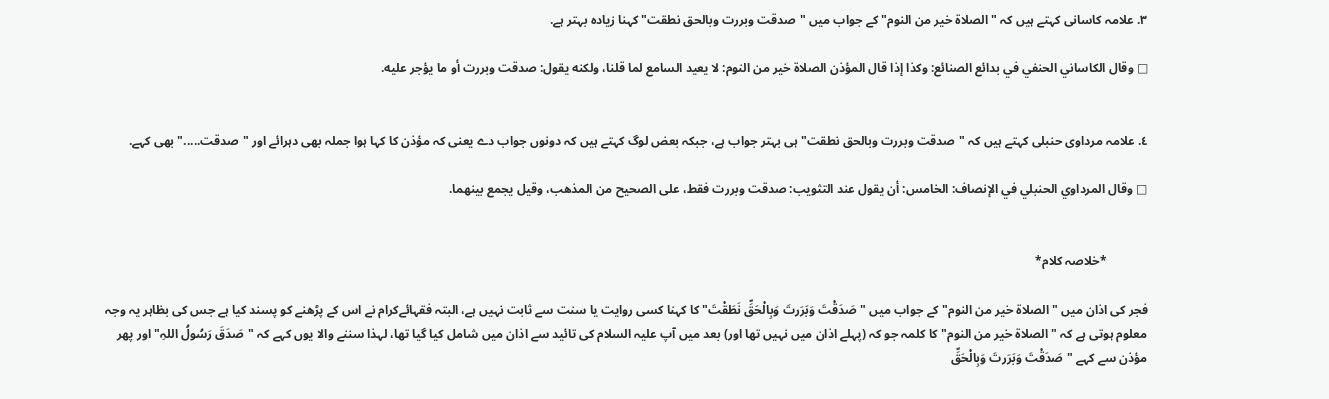٣. علامہ کاسانی کہتے ہیں کہ "الصلاۃ خیر من النوم" کے جواب میں "صدقت وبررت وبالحق نطقت" کہنا زیادہ بہتر ہے.

□ وقال الكاساني الحنفي في بدائع الصنائع: وكذا إذا قال المؤذن الصلاة خير من النوم: لا يعيد السامع لما قلنا، ولكنه يقول: صدقت وبررت أو ما يؤجر عليه.


٤. علامہ مرداوی حنبلی کہتے ہیں کہ "صدقت وبررت وبالحق نطقت" ہی بہتر جواب ہے، جبکہ بعض لوگ کہتے ہیں کہ دونوں جواب دے یعنی کہ مؤذن کا کہا ہوا جملہ بھی دہرائے اور "صدقت....." بھی کہے.

□ وقال المرداوي الحنبلي في الإنصاف: الخامس: أن يقول عند التثويب: صدقت وبررت فقط، على الصحيح من المذهب، وقيل يجمع بينهما.


             *خلاصہ کلام*

فجر کی اذان میں "الصلاة خير من النوم" کے جواب میں "صَدَقْتَ وَبَرَرتَ وَبِالْحَقِّ نَطَقْتَ" کا کہنا کسی روایت یا سنت سے ثابت نہیں ہے، البتہ فقہائےکرام نے اس کے پڑھنے کو پسند کیا ہے جس کی بظاہر یہ وجہ معلوم ہوتی ہے کہ "الصلاۃ خیر من النوم" کا کلمہ جو کہ (پہلے اذان میں نہیں تھا اور) بعد میں آپ علیہ السلام کی تائید سے اذان میں شامل کیا گیا تھا، لہذا سننے والا یوں کہے کہ "صَدَقَ رَسُولُ اللہِ" اور پھر مؤذن سے کہے "صَدَقْتَ وَبَرَرتَ وَبِالْحَقِّ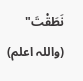نَطَقْتَ" (واللہ اعلم)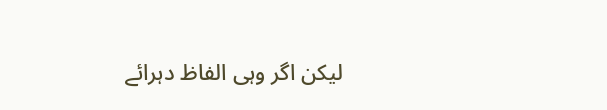لیکن اگر وہی الفاظ دہرائے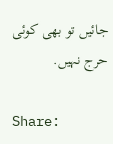جائیں تو بھی کوئی حرج نہیں.

Share: